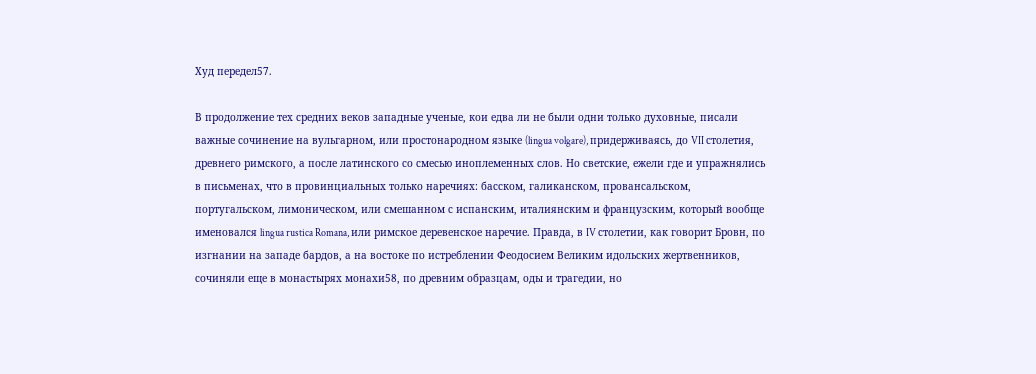Худ передел57.

В продолжение тех средних веков западные ученые, кои едва ли не были одни только духовные, писали важные сочинение на вульгарном, или простонародном языке (lingua volgare), придерживаясь, до VII столетия, древнего римского, а после латинского со смесью иноплеменных слов. Но светские, ежели где и упражнялись в письменах, что в провинциальных только наречиях: басском, галиканском, провансальском, португальском, лимоническом, или смешанном с испанским, италиянским и французским, который вообще именовался lingua rustica Romana, или римское деревенское наречие. Правда, в IV столетии, как говорит Бровн, по изгнании на западе бардов, а на востоке по истреблении Феодосием Великим идольских жертвенников, сочиняли еще в монастырях монахи58, по древним образцам, оды и трагедии, но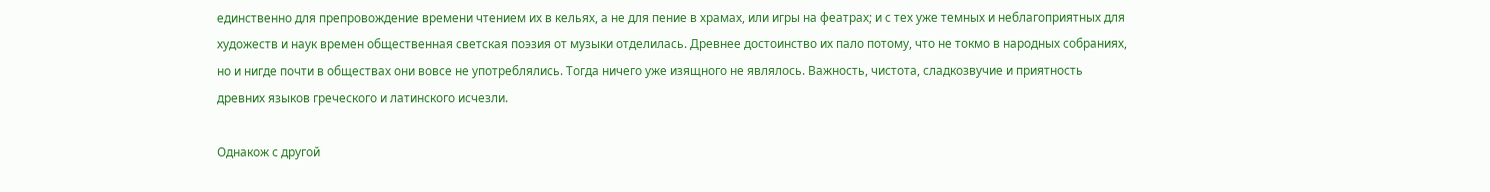единственно для препровождение времени чтением их в кельях, а не для пение в храмах, или игры на феатрах; и с тех уже темных и неблагоприятных для художеств и наук времен общественная светская поэзия от музыки отделилась. Древнее достоинство их пало потому, что не токмо в народных собраниях, но и нигде почти в обществах они вовсе не употреблялись. Тогда ничего уже изящного не являлось. Важность, чистота, сладкозвучие и приятность древних языков греческого и латинского исчезли.

Однакож с другой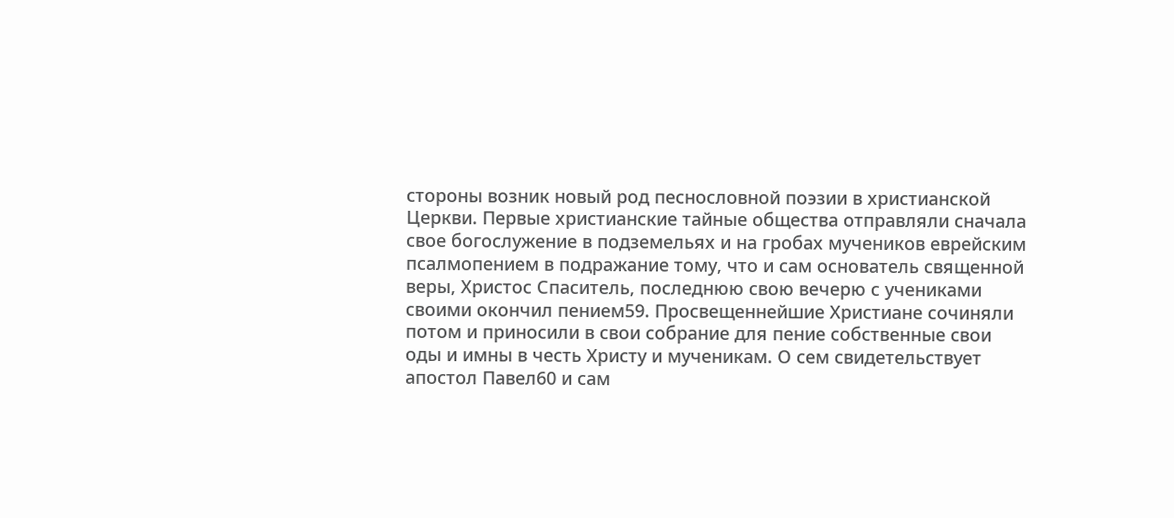стороны возник новый род песнословной поэзии в христианской Церкви. Первые христианские тайные общества отправляли сначала свое богослужение в подземельях и на гробах мучеников еврейским псалмопением в подражание тому, что и сам основатель священной веры, Христос Спаситель, последнюю свою вечерю с учениками своими окончил пением59. Просвещеннейшие Христиане сочиняли потом и приносили в свои собрание для пение собственные свои оды и имны в честь Христу и мученикам. О сем свидетельствует апостол Павел60 и сам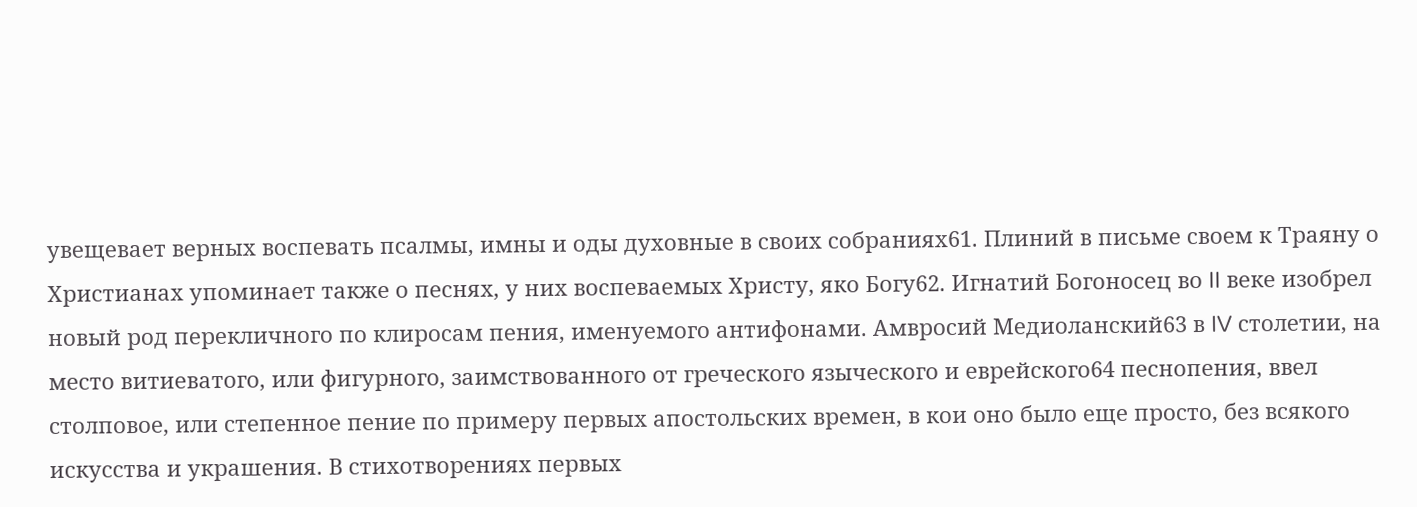увещевает верных воспевать псалмы, имны и оды духовные в своих собраниях61. Плиний в письме своем к Траяну о Христианах упоминает также о песнях, у них воспеваемых Христу, яко Богу62. Игнатий Богоносец во II веке изобрел новый род перекличного по клиросам пения, именуемого антифонами. Амвросий Медиоланский63 в IV столетии, на место витиеватого, или фигурного, заимствованного от греческого языческого и еврейского64 песнопения, ввел столповое, или степенное пение по примеру первых апостольских времен, в кои оно было еще просто, без всякого искусства и украшения. В стихотворениях первых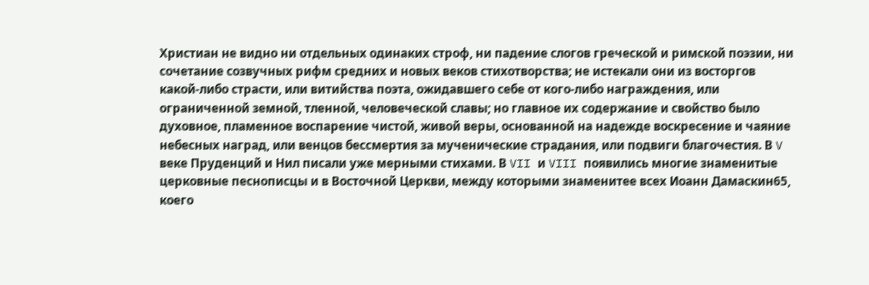Христиан не видно ни отдельных одинаких строф, ни падение слогов греческой и римской поэзии, ни сочетание созвучных рифм средних и новых веков стихотворства; не истекали они из восторгов какой-либо страсти, или витийства поэта, ожидавшего себе от кого-либо награждения, или ограниченной земной, тленной, человеческой славы; но главное их содержание и свойство было духовное, пламенное воспарение чистой, живой веры, основанной на надежде воскресение и чаяние небесных наград, или венцов бессмертия за мученические страдания, или подвиги благочестия. В V веке Пруденций и Нил писали уже мерными стихами. В VII и VIII появились многие знаменитые церковные песнописцы и в Восточной Церкви, между которыми знаменитее всех Иоанн Дамаскин65, коего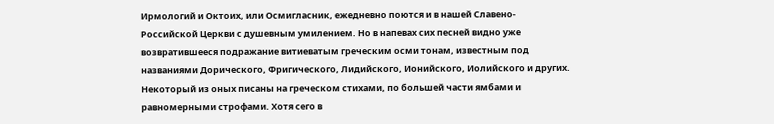Ирмологий и Октоих, или Осмигласник, ежедневно поются и в нашей Славено-Российской Церкви с душевным умилением. Но в напевах сих песней видно уже возвратившееся подражание витиеватым греческим осми тонам, известным под названиями Дорического, Фригического, Лидийского, Ионийского, Иолийского и других. Некоторый из оных писаны на греческом стихами, по большей части ямбами и равномерными строфами. Хотя сего в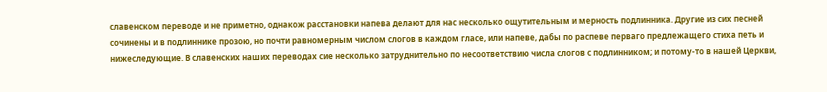славенском переводе и не приметно, однакож расстановки напева делают для нас несколько ощутительным и мерность подлинника. Другие из сих песней сочинены и в подлиннике прозою, но почти равномерным числом слогов в каждом гласе, или напеве, дабы по распеве перваго предлежащего стиха петь и нижеследующие. В славенских наших переводах сие несколько затруднительно по несоответствию числа слогов с подлинником; и потому-то в нашей Церкви,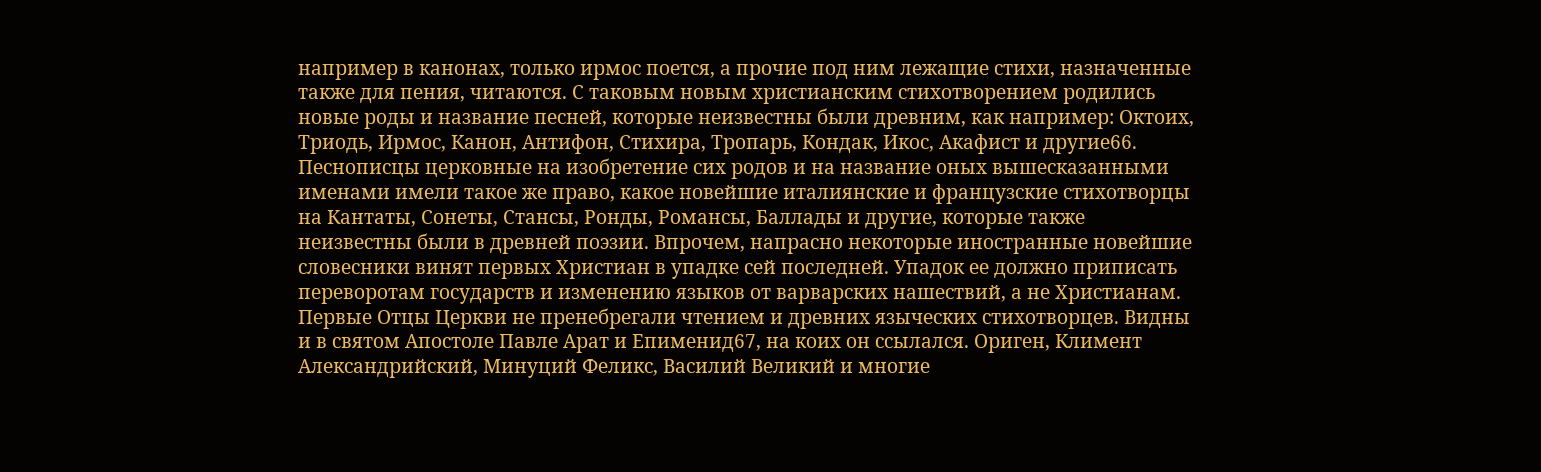например в канонах, только ирмос поется, а прочие под ним лежащие стихи, назначенные также для пения, читаются. С таковым новым христианским стихотворением родились новые роды и название песней, которые неизвестны были древним, как например: Октоих, Триодь, Ирмос, Канон, Антифон, Стихира, Тропарь, Кондак, Икос, Акафист и другие66. Песнописцы церковные на изобретение сих родов и на название оных вышесказанными именами имели такое же право, какое новейшие италиянские и французские стихотворцы на Кантаты, Сонеты, Стансы, Ронды, Романсы, Баллады и другие, которые также неизвестны были в древней поэзии. Впрочем, напрасно некоторые иностранные новейшие словесники винят первых Христиан в упадке сей последней. Упадок ее должно приписать переворотам государств и изменению языков от варварских нашествий, а не Христианам. Первые Отцы Церкви не пренебрегали чтением и древних языческих стихотворцев. Видны и в святом Апостоле Павле Арат и Епименид67, на коих он ссылался. Ориген, Климент Александрийский, Минуций Феликс, Василий Великий и многие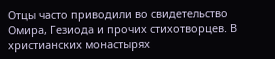Отцы часто приводили во свидетельство Омира, Гезиода и прочих стихотворцев. В христианских монастырях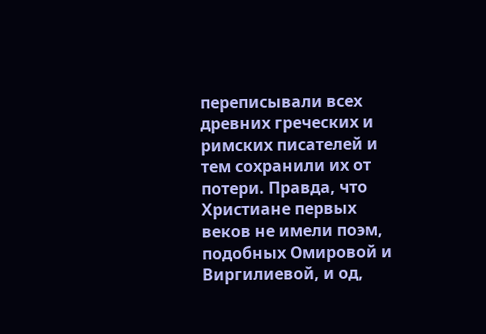переписывали всех древних греческих и римских писателей и тем сохранили их от потери. Правда, что Христиане первых веков не имели поэм, подобных Омировой и Виргилиевой, и од,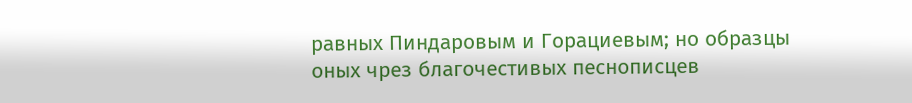равных Пиндаровым и Горациевым; но образцы оных чрез благочестивых песнописцев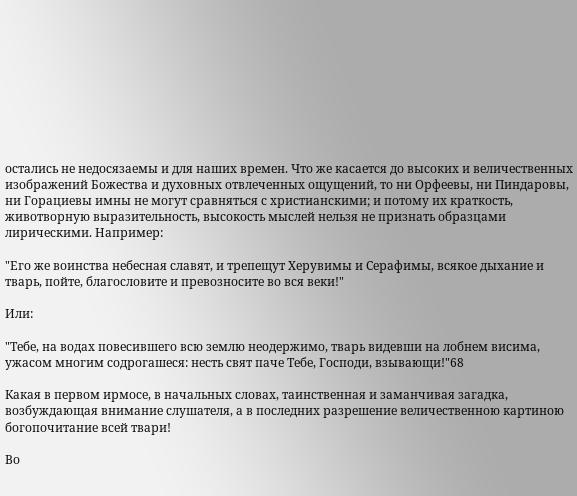остались не недосязаемы и для наших времен. Что же касается до высоких и величественных изображений Божества и духовных отвлеченных ощущений, то ни Орфеевы, ни Пиндаровы, ни Горациевы имны не могут сравняться с христианскими; и потому их краткость, животворную выразительность, высокость мыслей нельзя не признать образцами лирическими. Например:

"Его же воинства небесная славят, и трепещут Херувимы и Серафимы, всякое дыхание и тварь, пойте, благословите и превозносите во вся веки!"

Или:

"Тебе, на водах повесившего всю землю неодержимо, тварь видевши на лобнем висима, ужасом многим содрогашеся: несть свят паче Тебе, Господи, взывающи!"68

Какая в первом ирмосе, в начальных словах, таинственная и заманчивая загадка, возбуждающая внимание слушателя, а в последних разрешение величественною картиною богопочитание всей твари!

Во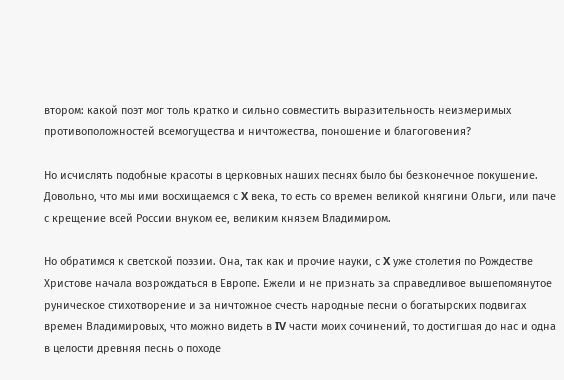втором: какой поэт мог толь кратко и сильно совместить выразительность неизмеримых противоположностей всемогущества и ничтожества, поношение и благоговения?

Но исчислять подобные красоты в церковных наших песнях было бы безконечное покушение. Довольно, что мы ими восхищаемся с X века, то есть со времен великой княгини Ольги, или паче с крещение всей России внуком ее, великим князем Владимиром.

Но обратимся к светской поэзии. Она, так как и прочие науки, с X уже столетия по Рождестве Христове начала возрождаться в Европе. Ежели и не признать за справедливое вышепомянутое руническое стихотворение и за ничтожное счесть народные песни о богатырских подвигах времен Владимировых, что можно видеть в IV части моих сочинений, то достигшая до нас и одна в целости древняя песнь о походе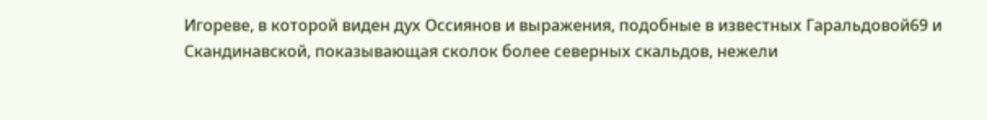Игореве, в которой виден дух Оссиянов и выражения, подобные в известных Гаральдовой69 и Скандинавской, показывающая сколок более северных скальдов, нежели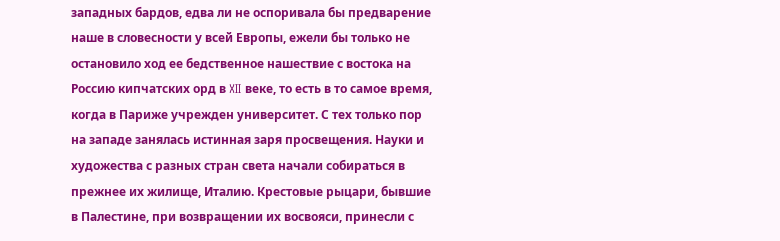западных бардов, едва ли не оспоривала бы предварение наше в словесности у всей Европы, ежели бы только не остановило ход ее бедственное нашествие с востока на Россию кипчатских орд в XII веке, то есть в то самое время, когда в Париже учрежден университет. С тех только пор на западе занялась истинная заря просвещения. Науки и художества с разных стран света начали собираться в прежнее их жилище, Италию. Крестовые рыцари, бывшие в Палестине, при возвращении их восвояси, принесли с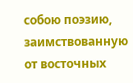собою поэзию, заимствованную от восточных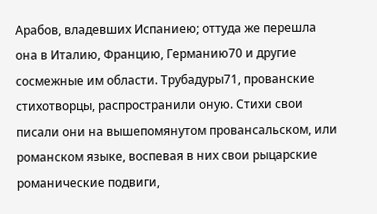Арабов, владевших Испаниею; оттуда же перешла она в Италию, Францию, Германию70 и другие сосмежные им области. Трубадуры71, прованские стихотворцы, распространили оную. Стихи свои писали они на вышепомянутом провансальском, или романском языке, воспевая в них свои рыцарские романические подвиги,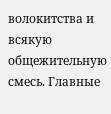волокитства и всякую общежительную смесь. Главные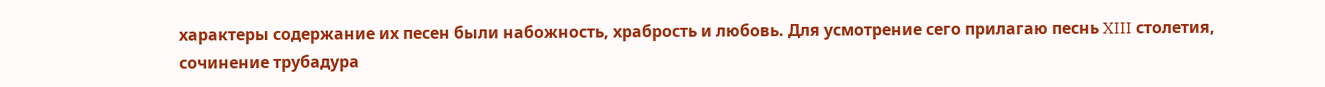характеры содержание их песен были набожность, храбрость и любовь. Для усмотрение сего прилагаю песнь XIII столетия, сочинение трубадура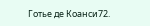Готье де Коанси72.